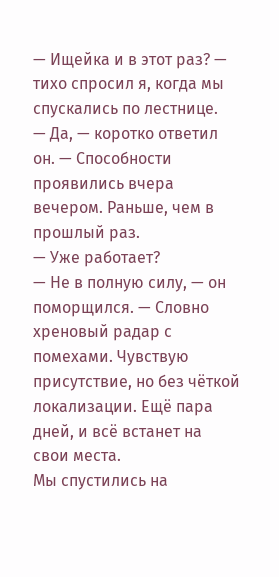— Ищейка и в этот раз? — тихо спросил я, когда мы спускались по лестнице.
— Да, — коротко ответил он. — Способности проявились вчера вечером. Раньше, чем в прошлый раз.
— Уже работает?
— Не в полную силу, — он поморщился. — Словно хреновый радар с помехами. Чувствую присутствие, но без чёткой локализации. Ещё пара дней, и всё встанет на свои места.
Мы спустились на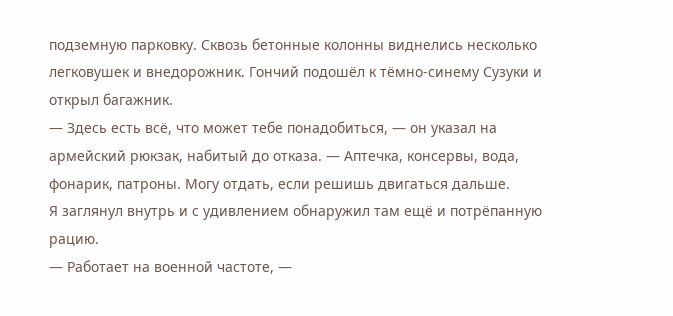подземную парковку. Сквозь бетонные колонны виднелись несколько легковушек и внедорожник. Гончий подошёл к тёмно-синему Сузуки и открыл багажник.
— Здесь есть всё, что может тебе понадобиться, — он указал на армейский рюкзак, набитый до отказа. — Аптечка, консервы, вода, фонарик, патроны. Могу отдать, если решишь двигаться дальше.
Я заглянул внутрь и с удивлением обнаружил там ещё и потрёпанную рацию.
— Работает на военной частоте, —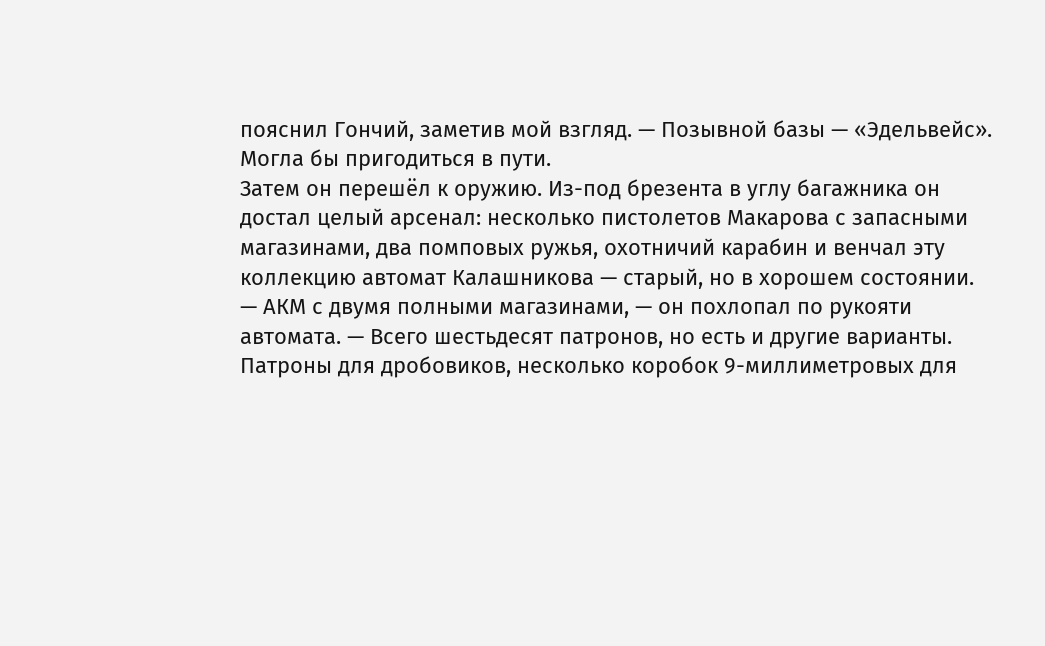пояснил Гончий, заметив мой взгляд. — Позывной базы — «Эдельвейс». Могла бы пригодиться в пути.
Затем он перешёл к оружию. Из-под брезента в углу багажника он достал целый арсенал: несколько пистолетов Макарова с запасными магазинами, два помповых ружья, охотничий карабин и венчал эту коллекцию автомат Калашникова — старый, но в хорошем состоянии.
— АКМ с двумя полными магазинами, — он похлопал по рукояти автомата. — Всего шестьдесят патронов, но есть и другие варианты. Патроны для дробовиков, несколько коробок 9-миллиметровых для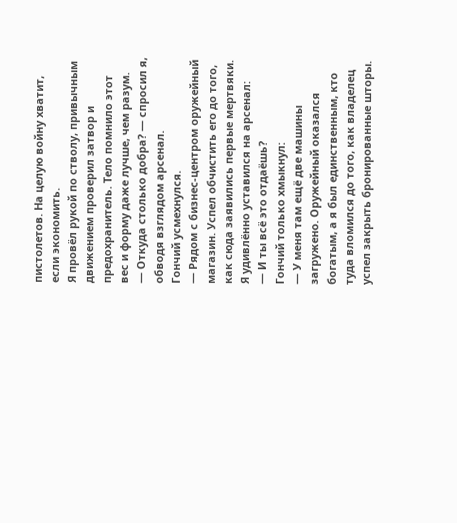пистолетов. На целую войну хватит, если экономить.
Я провёл рукой по стволу, привычным движением проверил затвор и предохранитель. Тело помнило этот вес и форму даже лучше, чем разум.
— Откуда столько добра? — спросил я, обводя взглядом арсенал.
Гончий усмехнулся.
— Рядом с бизнес-центром оружейный магазин. Успел обчистить его до того, как сюда заявились первые мертвяки.
Я удивлённо уставился на арсенал:
— И ты всё это отдаёшь?
Гончий только хмыкнул:
— У меня там ещё две машины загружено. Оружейный оказался богатым, а я был единственным, кто туда вломился до того, как владелец успел закрыть бронированные шторы.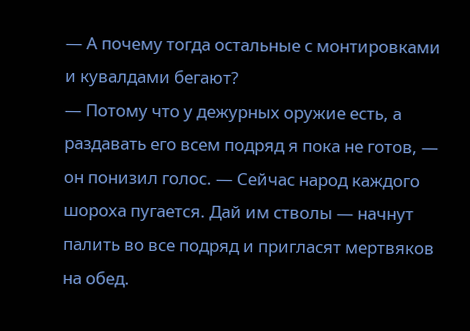— А почему тогда остальные с монтировками и кувалдами бегают?
— Потому что у дежурных оружие есть, а раздавать его всем подряд я пока не готов, — он понизил голос. — Сейчас народ каждого шороха пугается. Дай им стволы — начнут палить во все подряд и пригласят мертвяков на обед.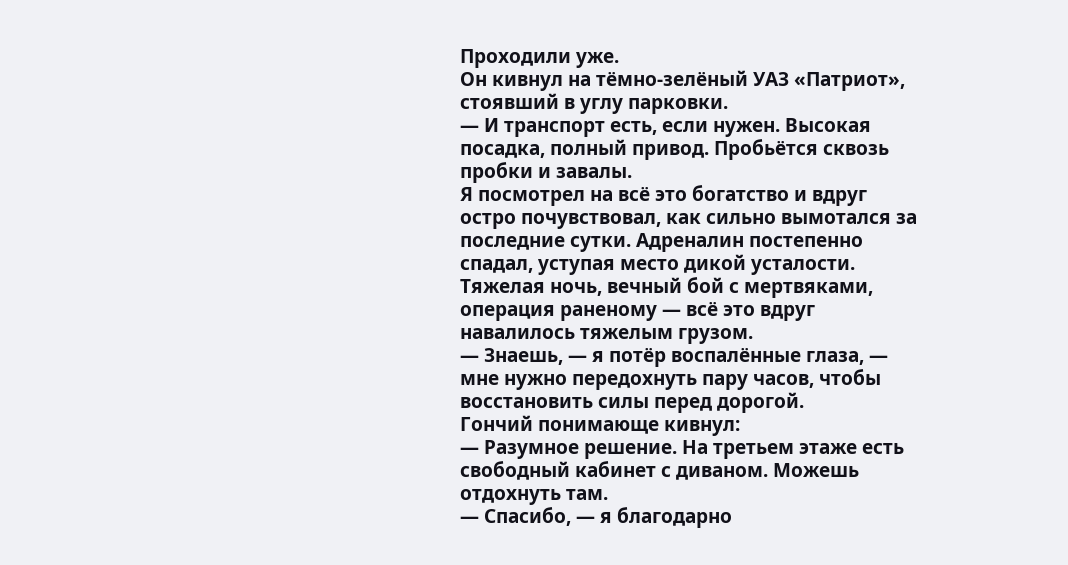Проходили уже.
Он кивнул на тёмно-зелёный УАЗ «Патриот», стоявший в углу парковки.
— И транспорт есть, если нужен. Высокая посадка, полный привод. Пробьётся сквозь пробки и завалы.
Я посмотрел на всё это богатство и вдруг остро почувствовал, как сильно вымотался за последние сутки. Адреналин постепенно спадал, уступая место дикой усталости. Тяжелая ночь, вечный бой с мертвяками, операция раненому — всё это вдруг навалилось тяжелым грузом.
— Знаешь, — я потёр воспалённые глаза, — мне нужно передохнуть пару часов, чтобы восстановить силы перед дорогой.
Гончий понимающе кивнул:
— Разумное решение. На третьем этаже есть свободный кабинет с диваном. Можешь отдохнуть там.
— Спасибо, — я благодарно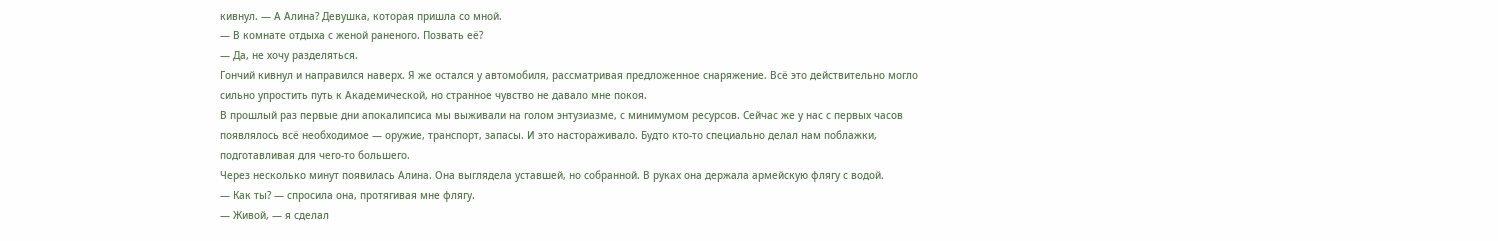кивнул. — А Алина? Девушка, которая пришла со мной.
— В комнате отдыха с женой раненого. Позвать её?
— Да, не хочу разделяться.
Гончий кивнул и направился наверх. Я же остался у автомобиля, рассматривая предложенное снаряжение. Всё это действительно могло сильно упростить путь к Академической, но странное чувство не давало мне покоя.
В прошлый раз первые дни апокалипсиса мы выживали на голом энтузиазме, с минимумом ресурсов. Сейчас же у нас с первых часов появлялось всё необходимое — оружие, транспорт, запасы. И это настораживало. Будто кто-то специально делал нам поблажки, подготавливая для чего-то большего.
Через несколько минут появилась Алина. Она выглядела уставшей, но собранной. В руках она держала армейскую флягу с водой.
— Как ты? — спросила она, протягивая мне флягу.
— Живой, — я сделал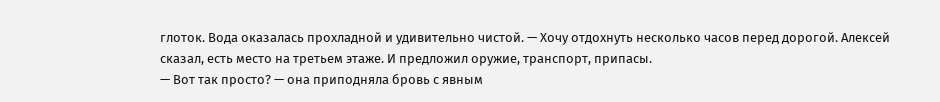глоток. Вода оказалась прохладной и удивительно чистой. — Хочу отдохнуть несколько часов перед дорогой. Алексей сказал, есть место на третьем этаже. И предложил оружие, транспорт, припасы.
— Вот так просто? — она приподняла бровь с явным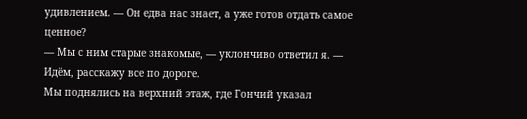удивлением. — Он едва нас знает, а уже готов отдать самое ценное?
— Мы с ним старые знакомые, — уклончиво ответил я. — Идём, расскажу все по дороге.
Мы поднялись на верхний этаж, где Гончий указал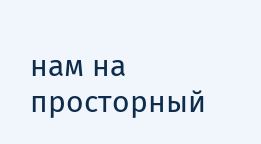нам на просторный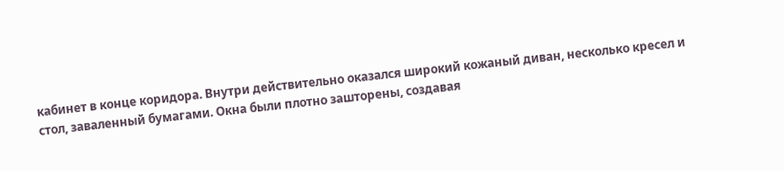кабинет в конце коридора. Внутри действительно оказался широкий кожаный диван, несколько кресел и стол, заваленный бумагами. Окна были плотно зашторены, создавая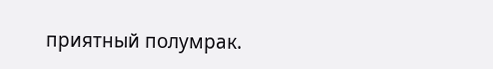приятный полумрак.